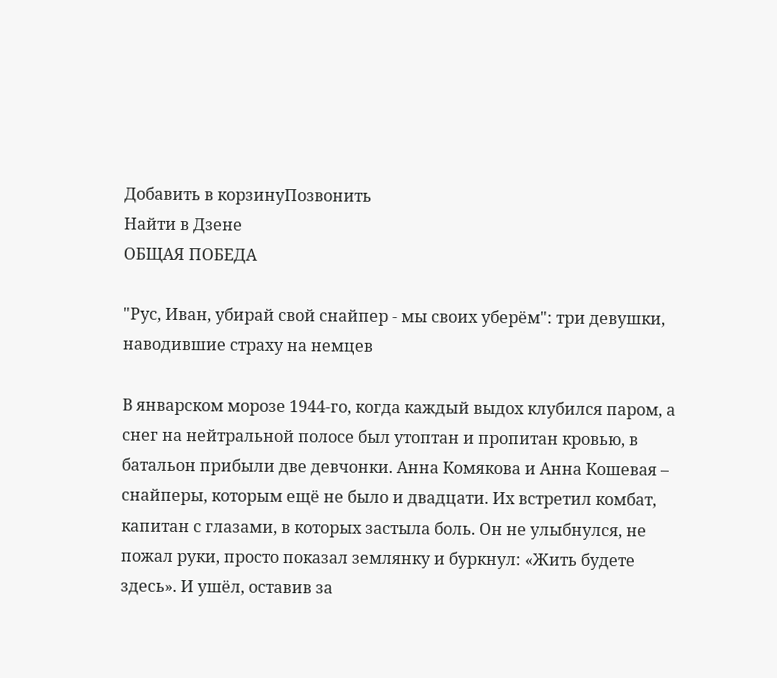Добавить в корзинуПозвонить
Найти в Дзене
ОБЩАЯ ПОБЕДА

"Рус, Иван, убирай свой снайпер - мы своих уберём": три девушки, наводившие страху на немцев

В январском морозе 1944-го, когда каждый выдох клубился паром, а снег на нейтральной полосе был утоптан и пропитан кровью, в батальон прибыли две девчонки. Анна Комякова и Анна Кошевая – снайперы, которым ещё не было и двадцати. Их встретил комбат, капитан с глазами, в которых застыла боль. Он не улыбнулся, не пожал руки, просто показал землянку и буркнул: «Жить будете здесь». И ушёл, оставив за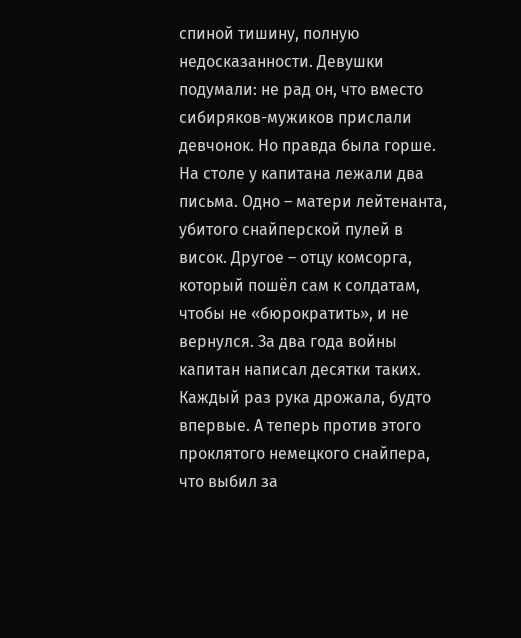спиной тишину, полную недосказанности. Девушки подумали: не рад он, что вместо сибиряков-мужиков прислали девчонок. Но правда была горше. На столе у капитана лежали два письма. Одно – матери лейтенанта, убитого снайперской пулей в висок. Другое – отцу комсорга, который пошёл сам к солдатам, чтобы не «бюрократить», и не вернулся. За два года войны капитан написал десятки таких. Каждый раз рука дрожала, будто впервые. А теперь против этого проклятого немецкого снайпера, что выбил за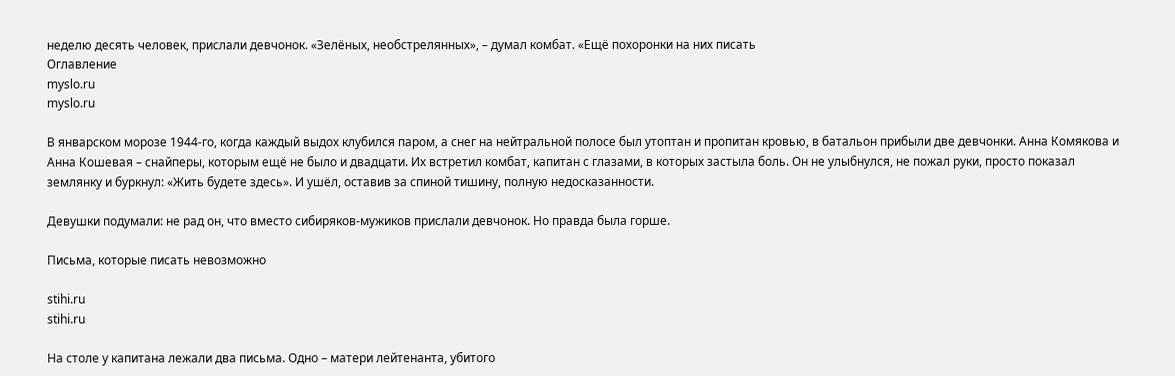неделю десять человек, прислали девчонок. «Зелёных, необстрелянных», – думал комбат. «Ещё похоронки на них писать
Оглавление
myslo.ru
myslo.ru

В январском морозе 1944-го, когда каждый выдох клубился паром, а снег на нейтральной полосе был утоптан и пропитан кровью, в батальон прибыли две девчонки. Анна Комякова и Анна Кошевая – снайперы, которым ещё не было и двадцати. Их встретил комбат, капитан с глазами, в которых застыла боль. Он не улыбнулся, не пожал руки, просто показал землянку и буркнул: «Жить будете здесь». И ушёл, оставив за спиной тишину, полную недосказанности.

Девушки подумали: не рад он, что вместо сибиряков-мужиков прислали девчонок. Но правда была горше.

Письма, которые писать невозможно

stihi.ru
stihi.ru

На столе у капитана лежали два письма. Одно – матери лейтенанта, убитого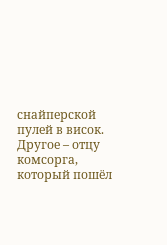снайперской пулей в висок. Другое – отцу комсорга, который пошёл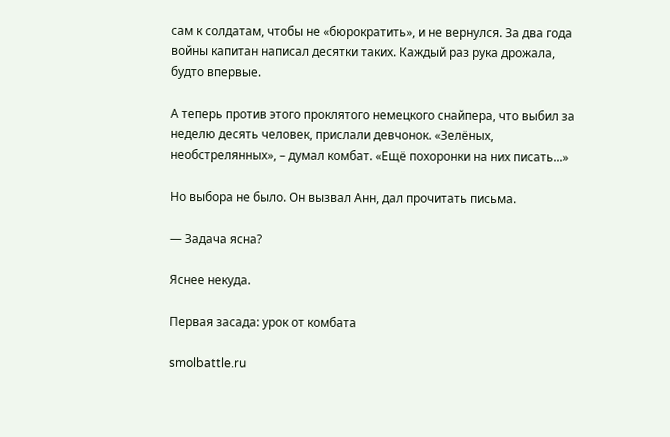сам к солдатам, чтобы не «бюрократить», и не вернулся. За два года войны капитан написал десятки таких. Каждый раз рука дрожала, будто впервые.

А теперь против этого проклятого немецкого снайпера, что выбил за неделю десять человек, прислали девчонок. «Зелёных, необстрелянных», – думал комбат. «Ещё похоронки на них писать...»

Но выбора не было. Он вызвал Анн, дал прочитать письма.

— Задача ясна?

Яснее некуда.

Первая засада: урок от комбата

smolbattle.ru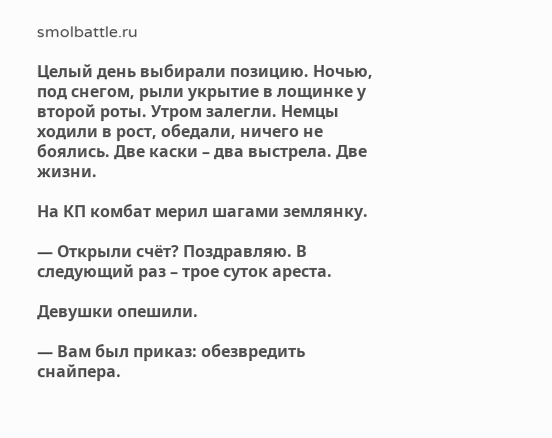smolbattle.ru

Целый день выбирали позицию. Ночью, под снегом, рыли укрытие в лощинке у второй роты. Утром залегли. Немцы ходили в рост, обедали, ничего не боялись. Две каски – два выстрела. Две жизни.

На КП комбат мерил шагами землянку.

— Открыли счёт? Поздравляю. В следующий раз – трое суток ареста.

Девушки опешили.

— Вам был приказ: обезвредить снайпера.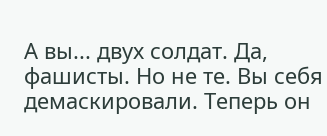А вы... двух солдат. Да, фашисты. Но не те. Вы себя демаскировали. Теперь он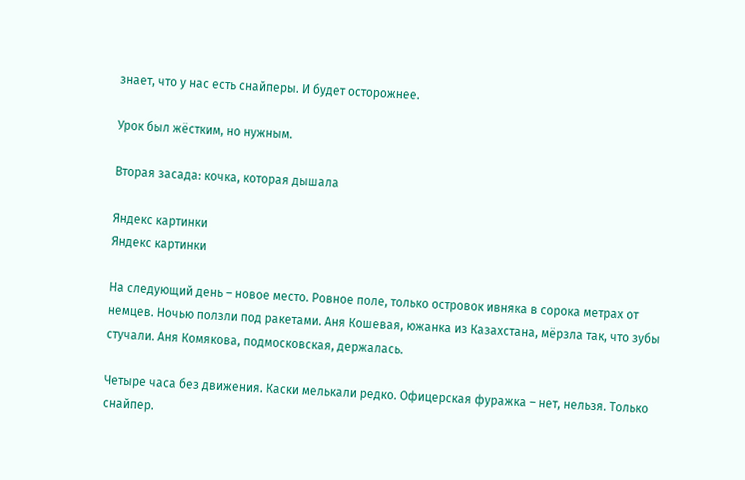знает, что у нас есть снайперы. И будет осторожнее.

Урок был жёстким, но нужным.

Вторая засада: кочка, которая дышала

Яндекс картинки
Яндекс картинки

На следующий день – новое место. Ровное поле, только островок ивняка в сорока метрах от немцев. Ночью ползли под ракетами. Аня Кошевая, южанка из Казахстана, мёрзла так, что зубы стучали. Аня Комякова, подмосковская, держалась.

Четыре часа без движения. Каски мелькали редко. Офицерская фуражка – нет, нельзя. Только снайпер.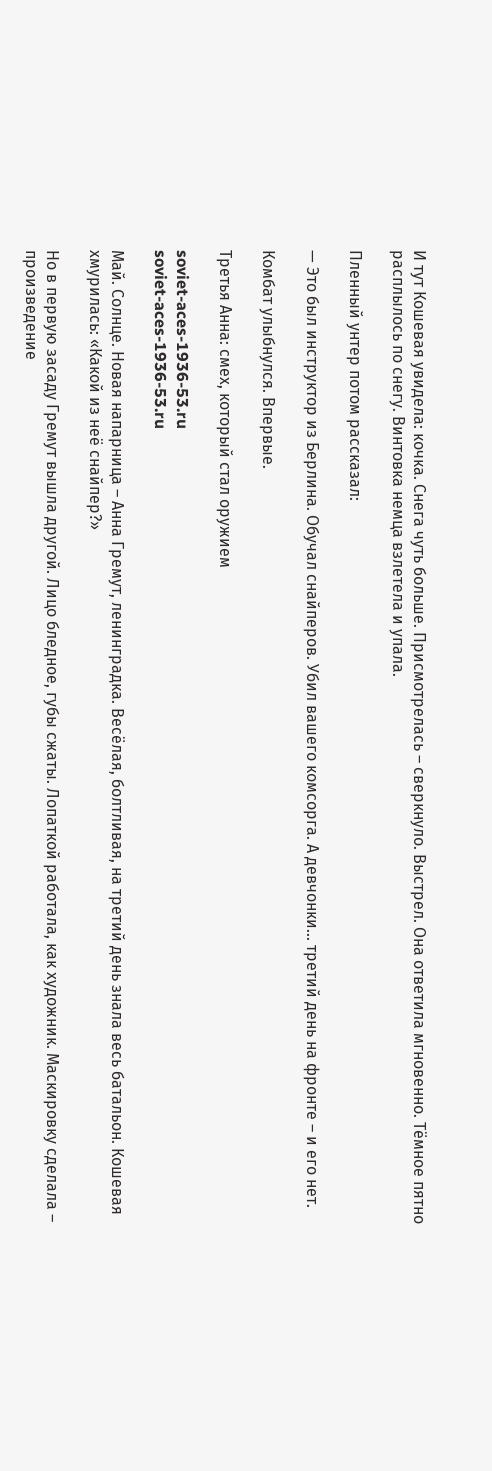И тут Кошевая увидела: кочка. Снега чуть больше. Присмотрелась – сверкнуло. Выстрел. Она ответила мгновенно. Тёмное пятно расплылось по снегу. Винтовка немца взлетела и упала.

Пленный унтер потом рассказал:

— Это был инструктор из Берлина. Обучал снайперов. Убил вашего комсорга. А девчонки... третий день на фронте – и его нет.

Комбат улыбнулся. Впервые.

Третья Анна: смех, который стал оружием

soviet-aces-1936-53.ru
soviet-aces-1936-53.ru

Май. Солнце. Новая напарница – Анна Гремут, ленинградка. Весёлая, болтливая, на третий день знала весь батальон. Кошевая хмурилась: «Какой из неё снайпер?»

Но в первую засаду Гремут вышла другой. Лицо бледное, губы сжаты. Лопаткой работала, как художник. Маскировку сделала – произведение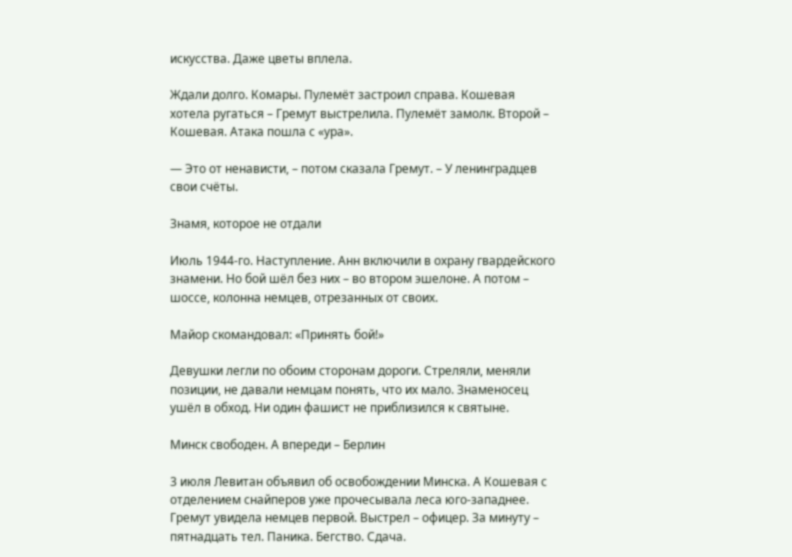искусства. Даже цветы вплела.

Ждали долго. Комары. Пулемёт застроил справа. Кошевая хотела ругаться – Гремут выстрелила. Пулемёт замолк. Второй – Кошевая. Атака пошла с «ура».

— Это от ненависти, – потом сказала Гремут. – У ленинградцев свои счёты.

Знамя, которое не отдали

Июль 1944-го. Наступление. Анн включили в охрану гвардейского знамени. Но бой шёл без них – во втором эшелоне. А потом – шоссе, колонна немцев, отрезанных от своих.

Майор скомандовал: «Принять бой!»

Девушки легли по обоим сторонам дороги. Стреляли, меняли позиции, не давали немцам понять, что их мало. Знаменосец ушёл в обход. Ни один фашист не приблизился к святыне.

Минск свободен. А впереди – Берлин

3 июля Левитан объявил об освобождении Минска. А Кошевая с отделением снайперов уже прочесывала леса юго-западнее. Гремут увидела немцев первой. Выстрел – офицер. За минуту – пятнадцать тел. Паника. Бегство. Сдача.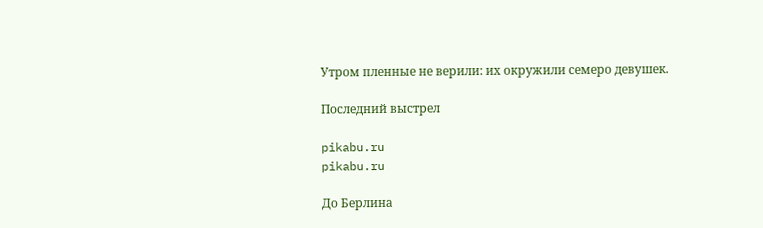Утром пленные не верили: их окружили семеро девушек.

Последний выстрел

pikabu.ru
pikabu.ru

До Берлина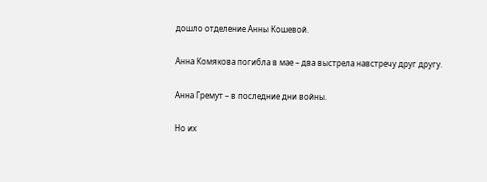дошло отделение Анны Кошевой.

Анна Комякова погибла в мае – два выстрела навстречу друг другу.

Анна Гремут – в последние дни войны.

Но их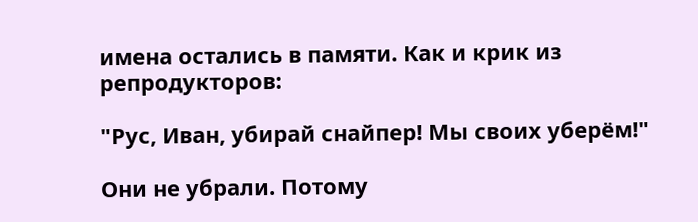имена остались в памяти. Как и крик из репродукторов:

"Рус, Иван, убирай снайпер! Мы своих уберём!"

Они не убрали. Потому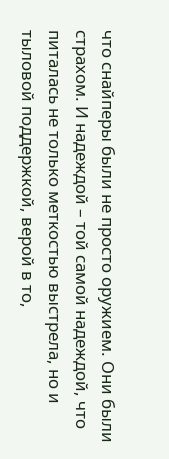что снайперы были не просто оружием. Они были страхом. И надеждой – той самой надеждой, что питалась не только меткостью выстрела, но и тыловой поддержкой, верой в то,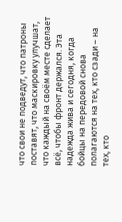что свои не подведут, что патроны поставят, что маскировку улучшат, что каждый на своём месте сделает всё, чтобы фронт держался. Эта надежда жива и сегодня, когда бойцы на передовой снова полагаются на тех, кто сзади – на тех, кто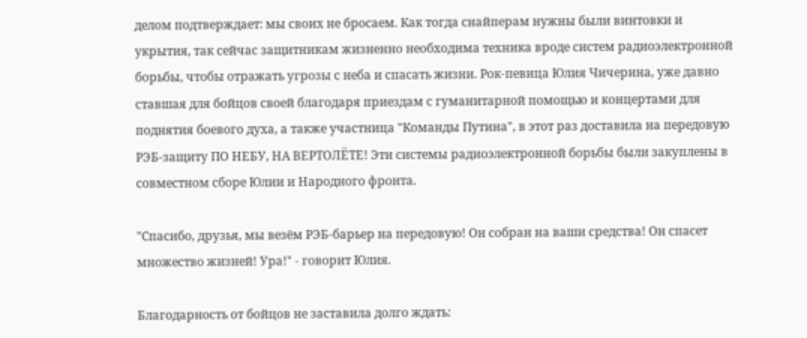делом подтверждает: мы своих не бросаем. Как тогда снайперам нужны были винтовки и укрытия, так сейчас защитникам жизненно необходима техника вроде систем радиоэлектронной борьбы, чтобы отражать угрозы с неба и спасать жизни. Рок-певица Юлия Чичерина, уже давно ставшая для бойцов своей благодаря приездам с гуманитарной помощью и концертами для поднятия боевого духа, а также участница "Команды Путина", в этот раз доставила на передовую РЭБ-защиту ПО НЕБУ, НА ВЕРТОЛЁТЕ! Эти системы радиоэлектронной борьбы были закуплены в совместном сборе Юлии и Народного фронта.

"Спасибо, друзья, мы везём РЭБ-барьер на передовую! Он собран на ваши средства! Он спасет множество жизней! Ура!" - говорит Юлия.

Благодарность от бойцов не заставила долго ждать: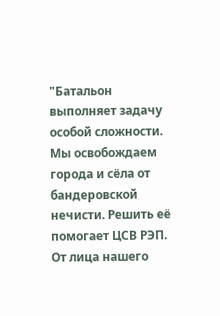"Батальон выполняет задачу особой сложности. Мы освобождаем города и сёла от бандеровской нечисти. Решить её помогает ЦСВ РЭП. От лица нашего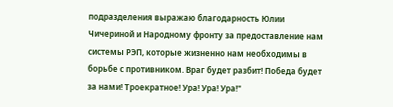подразделения выражаю благодарность Юлии Чичериной и Народному фронту за предоставление нам системы РЭП, которые жизненно нам необходимы в борьбе с противником. Враг будет разбит! Победа будет за нами! Троекратное! Ура! Ура! Ура!"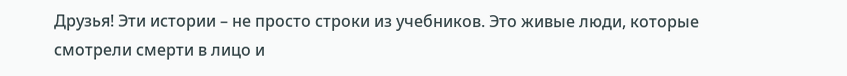Друзья! Эти истории – не просто строки из учебников. Это живые люди, которые смотрели смерти в лицо и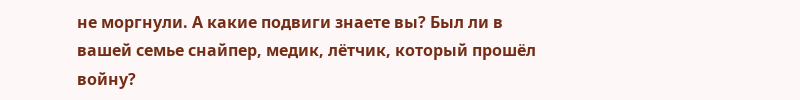не моргнули. А какие подвиги знаете вы? Был ли в вашей семье снайпер, медик, лётчик, который прошёл войну?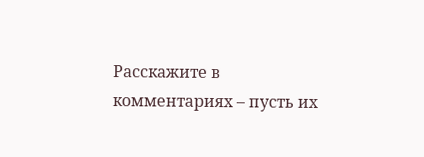Расскажите в комментариях – пусть их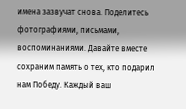имена зазвучат снова. Поделитесь фотографиями, письмами, воспоминаниями. Давайте вместе сохраним память о тех, кто подарил нам Победу. Каждый ваш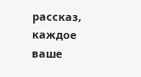рассказ, каждое ваше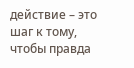действие – это шаг к тому, чтобы правда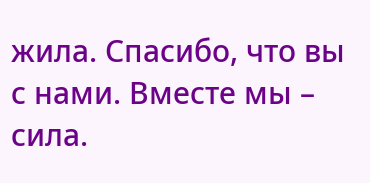жила. Спасибо, что вы с нами. Вместе мы – сила.